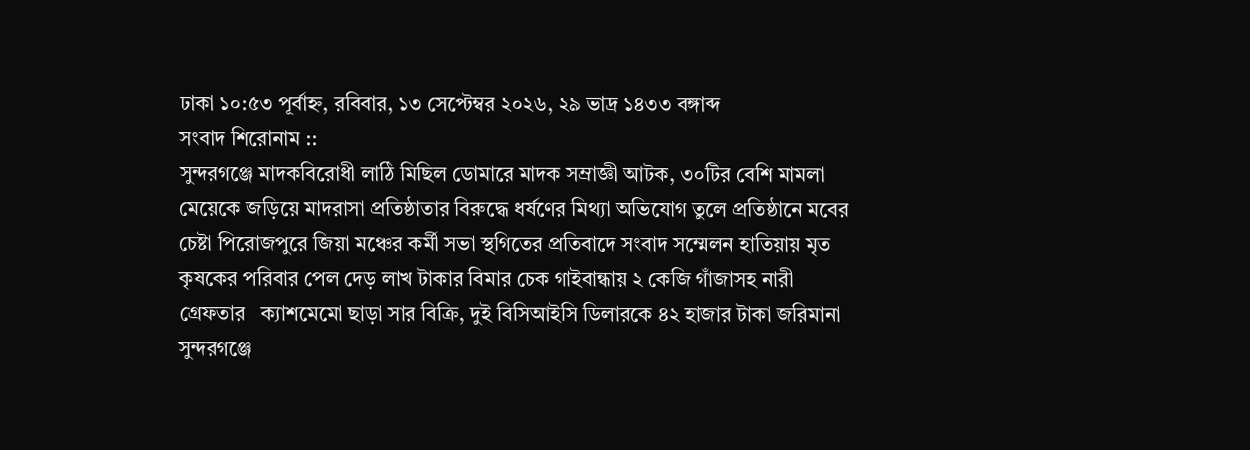ঢাকা ১০:৫৩ পূর্বাহ্ন, রবিবার, ১৩ সেপ্টেম্বর ২০২৬, ২৯ ভাদ্র ১৪৩৩ বঙ্গাব্দ
সংবাদ শিরোনাম ::
সুন্দরগঞ্জে মাদকবিরোধী লাঠি মিছিল ডোমারে মাদক সম্রাজ্ঞী আটক, ৩০টির বেশি মামলা মেয়েকে জড়িয়ে মাদরাসা প্রতিষ্ঠাতার বিরুদ্ধে ধর্ষণের মিথ্যা অভিযোগ তুলে প্রতিষ্ঠানে মবের চেষ্টা পিরোজপুরে জিয়া মঞ্চের কর্মী সভা স্থগিতের প্রতিবাদে সংবাদ সম্মেলন হাতিয়ায় মৃত কৃষকের পরিবার পেল দেড় লাখ টাকার বিমার চেক গাইবান্ধায় ২ কেজি গাঁজাসহ নারী গ্রেফতার   ক্যাশমেমো ছাড়া সার বিক্রি, দুই বিসিআইসি ডিলারকে ৪২ হাজার টাকা জরিমানা সুন্দরগঞ্জে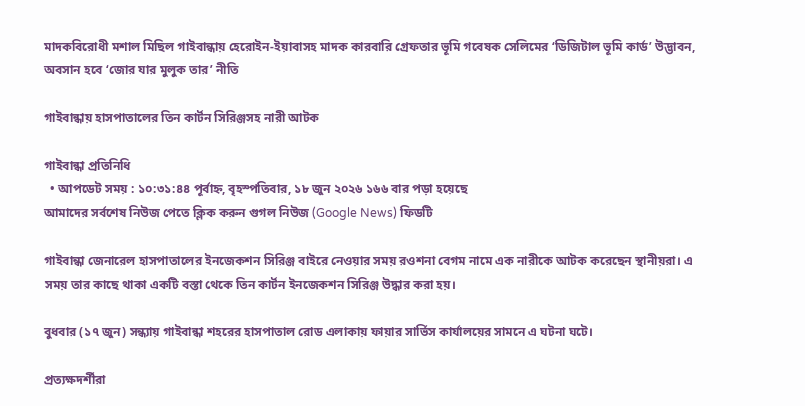মাদকবিরোধী মশাল মিছিল গাইবান্ধায় হেরোইন-ইয়াবাসহ মাদক কারবারি গ্রেফতার ভূমি গবেষক সেলিমের ‘ডিজিটাল ভূমি কার্ড’ উদ্ভাবন, অবসান হবে ‘জোর যার মুলুক তার’ নীতি

গাইবান্ধায় হাসপাতালের তিন কার্টন সিরিঞ্জসহ নারী আটক

গাইবান্ধা প্রতিনিধি
  • আপডেট সময় : ১০:৩১:৪৪ পূর্বাহ্ন, বৃহস্পতিবার, ১৮ জুন ২০২৬ ১৬৬ বার পড়া হয়েছে
আমাদের সর্বশেষ নিউজ পেতে ক্লিক করুন গুগল নিউজ (Google News) ফিডটি

গাইবান্ধা জেনারেল হাসপাতালের ইনজেকশন সিরিঞ্জ বাইরে নেওয়ার সময় রওশনা বেগম নামে এক নারীকে আটক করেছেন স্থানীয়রা। এ সময় তার কাছে থাকা একটি বস্তা থেকে তিন কার্টন ইনজেকশন সিরিঞ্জ উদ্ধার করা হয়।

বুধবার (১৭ জুন) সন্ধ্যায় গাইবান্ধা শহরের হাসপাতাল রোড এলাকায় ফায়ার সার্ভিস কার্যালয়ের সামনে এ ঘটনা ঘটে।

প্রত্যক্ষদর্শীরা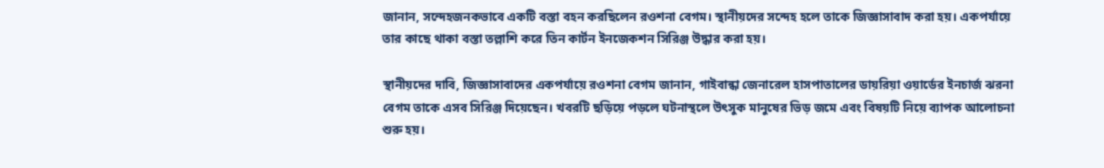জানান, সন্দেহজনকভাবে একটি বস্তা বহন করছিলেন রওশনা বেগম। স্থানীয়দের সন্দেহ হলে তাকে জিজ্ঞাসাবাদ করা হয়। একপর্যায়ে তার কাছে থাকা বস্তা তল্লাশি করে তিন কার্টন ইনজেকশন সিরিঞ্জ উদ্ধার করা হয়।

স্থানীয়দের দাবি, জিজ্ঞাসাবাদের একপর্যায়ে রওশনা বেগম জানান, গাইবান্ধা জেনারেল হাসপাতালের ডায়রিয়া ওয়ার্ডের ইনচার্জ ঝরনা বেগম তাকে এসব সিরিঞ্জ দিয়েছেন। খবরটি ছড়িয়ে পড়লে ঘটনাস্থলে উৎসুক মানুষের ভিড় জমে এবং বিষয়টি নিয়ে ব্যাপক আলোচনা শুরু হয়।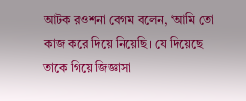আটক রওশনা বেগম বলেন, ‘আমি তো কাজ করে দিয়ে নিয়েছি। যে দিয়েছে তাকে গিয়ে জিজ্ঞাসা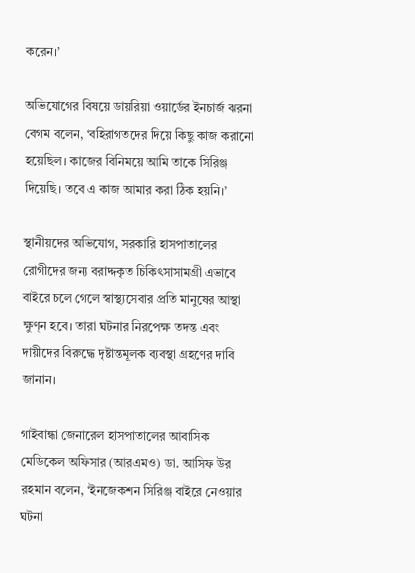করেন।’

অভিযোগের বিষয়ে ডায়রিয়া ওয়ার্ডের ইনচার্জ ঝরনা বেগম বলেন, ‘বহিরাগতদের দিয়ে কিছু কাজ করানো হয়েছিল। কাজের বিনিময়ে আমি তাকে সিরিঞ্জ দিয়েছি। তবে এ কাজ আমার করা ঠিক হয়নি।’

স্থানীয়দের অভিযোগ, সরকারি হাসপাতালের রোগীদের জন্য বরাদ্দকৃত চিকিৎসাসামগ্রী এভাবে বাইরে চলে গেলে স্বাস্থ্যসেবার প্রতি মানুষের আস্থা ক্ষুণ্ন হবে। তারা ঘটনার নিরপেক্ষ তদন্ত এবং দায়ীদের বিরুদ্ধে দৃষ্টান্তমূলক ব্যবস্থা গ্রহণের দাবি জানান।

গাইবান্ধা জেনারেল হাসপাতালের আবাসিক মেডিকেল অফিসার (আরএমও) ডা. আসিফ উর রহমান বলেন, ‘ইনজেকশন সিরিঞ্জ বাইরে নেওয়ার ঘটনা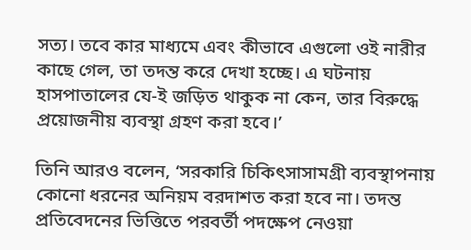সত্য। তবে কার মাধ্যমে এবং কীভাবে এগুলো ওই নারীর কাছে গেল, তা তদন্ত করে দেখা হচ্ছে। এ ঘটনায় হাসপাতালের যে-ই জড়িত থাকুক না কেন, তার বিরুদ্ধে প্রয়োজনীয় ব্যবস্থা গ্রহণ করা হবে।’

তিনি আরও বলেন, ‘সরকারি চিকিৎসাসামগ্রী ব্যবস্থাপনায় কোনো ধরনের অনিয়ম বরদাশত করা হবে না। তদন্ত প্রতিবেদনের ভিত্তিতে পরবর্তী পদক্ষেপ নেওয়া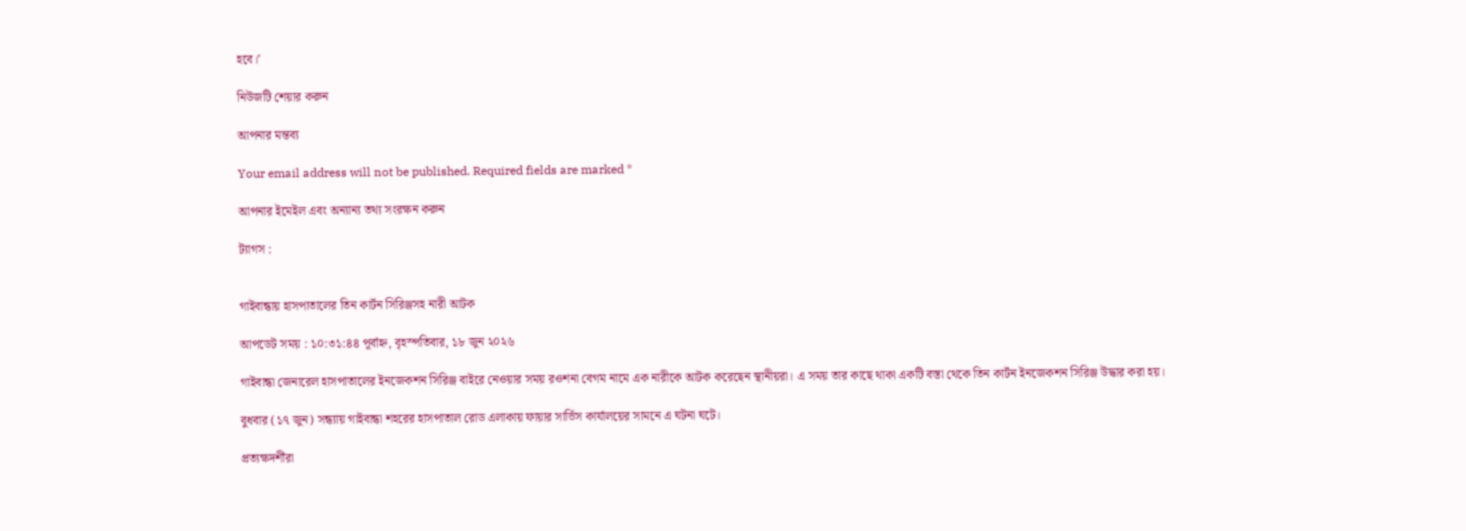হবে।’

নিউজটি শেয়ার করুন

আপনার মন্তব্য

Your email address will not be published. Required fields are marked *

আপনার ইমেইল এবং অন্যান্য তথ্য সংরক্ষন করুন

ট্যাগস :


গাইবান্ধায় হাসপাতালের তিন কার্টন সিরিঞ্জসহ নারী আটক

আপডেট সময় : ১০:৩১:৪৪ পূর্বাহ্ন, বৃহস্পতিবার, ১৮ জুন ২০২৬

গাইবান্ধা জেনারেল হাসপাতালের ইনজেকশন সিরিঞ্জ বাইরে নেওয়ার সময় রওশনা বেগম নামে এক নারীকে আটক করেছেন স্থানীয়রা। এ সময় তার কাছে থাকা একটি বস্তা থেকে তিন কার্টন ইনজেকশন সিরিঞ্জ উদ্ধার করা হয়।

বুধবার (১৭ জুন) সন্ধ্যায় গাইবান্ধা শহরের হাসপাতাল রোড এলাকায় ফায়ার সার্ভিস কার্যালয়ের সামনে এ ঘটনা ঘটে।

প্রত্যক্ষদর্শীরা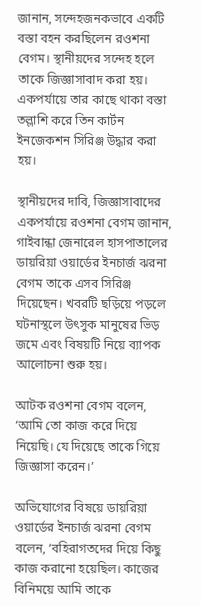জানান, সন্দেহজনকভাবে একটি বস্তা বহন করছিলেন রওশনা বেগম। স্থানীয়দের সন্দেহ হলে তাকে জিজ্ঞাসাবাদ করা হয়। একপর্যায়ে তার কাছে থাকা বস্তা তল্লাশি করে তিন কার্টন ইনজেকশন সিরিঞ্জ উদ্ধার করা হয়।

স্থানীয়দের দাবি, জিজ্ঞাসাবাদের একপর্যায়ে রওশনা বেগম জানান, গাইবান্ধা জেনারেল হাসপাতালের ডায়রিয়া ওয়ার্ডের ইনচার্জ ঝরনা বেগম তাকে এসব সিরিঞ্জ দিয়েছেন। খবরটি ছড়িয়ে পড়লে ঘটনাস্থলে উৎসুক মানুষের ভিড় জমে এবং বিষয়টি নিয়ে ব্যাপক আলোচনা শুরু হয়।

আটক রওশনা বেগম বলেন, ‘আমি তো কাজ করে দিয়ে নিয়েছি। যে দিয়েছে তাকে গিয়ে জিজ্ঞাসা করেন।’

অভিযোগের বিষয়ে ডায়রিয়া ওয়ার্ডের ইনচার্জ ঝরনা বেগম বলেন, ‘বহিরাগতদের দিয়ে কিছু কাজ করানো হয়েছিল। কাজের বিনিময়ে আমি তাকে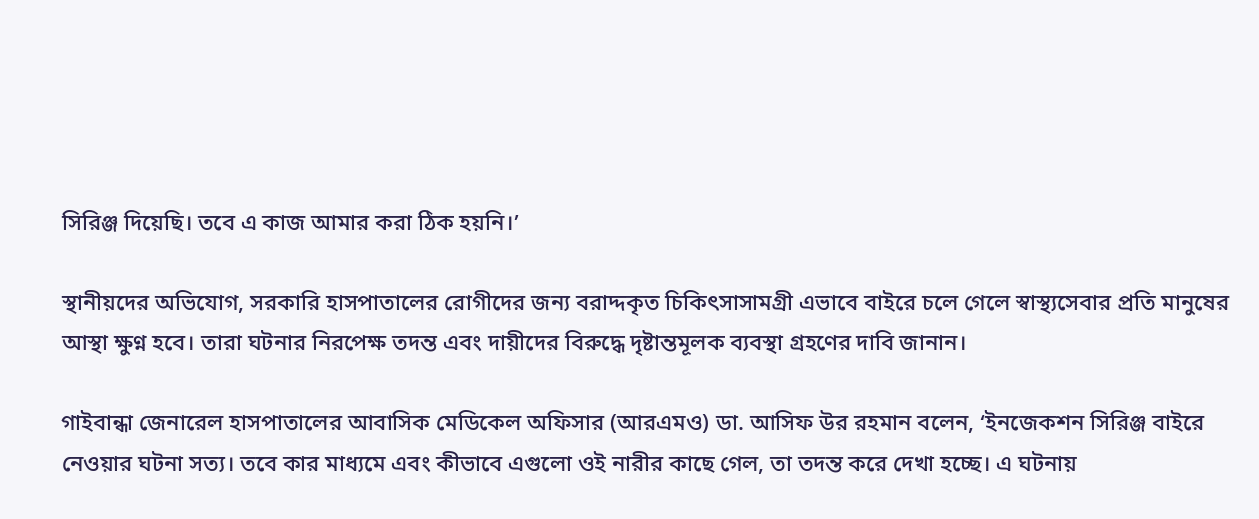সিরিঞ্জ দিয়েছি। তবে এ কাজ আমার করা ঠিক হয়নি।’

স্থানীয়দের অভিযোগ, সরকারি হাসপাতালের রোগীদের জন্য বরাদ্দকৃত চিকিৎসাসামগ্রী এভাবে বাইরে চলে গেলে স্বাস্থ্যসেবার প্রতি মানুষের আস্থা ক্ষুণ্ন হবে। তারা ঘটনার নিরপেক্ষ তদন্ত এবং দায়ীদের বিরুদ্ধে দৃষ্টান্তমূলক ব্যবস্থা গ্রহণের দাবি জানান।

গাইবান্ধা জেনারেল হাসপাতালের আবাসিক মেডিকেল অফিসার (আরএমও) ডা. আসিফ উর রহমান বলেন, ‘ইনজেকশন সিরিঞ্জ বাইরে নেওয়ার ঘটনা সত্য। তবে কার মাধ্যমে এবং কীভাবে এগুলো ওই নারীর কাছে গেল, তা তদন্ত করে দেখা হচ্ছে। এ ঘটনায়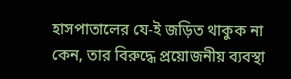হাসপাতালের যে-ই জড়িত থাকুক না কেন, তার বিরুদ্ধে প্রয়োজনীয় ব্যবস্থা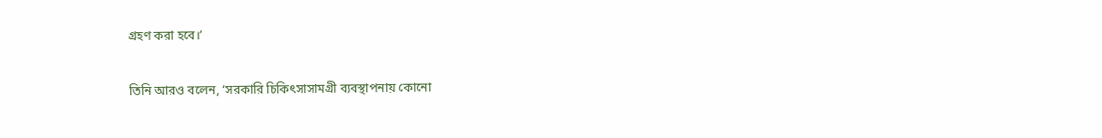গ্রহণ করা হবে।’

তিনি আরও বলেন, ‘সরকারি চিকিৎসাসামগ্রী ব্যবস্থাপনায় কোনো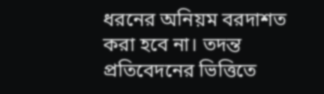ধরনের অনিয়ম বরদাশত করা হবে না। তদন্ত প্রতিবেদনের ভিত্তিতে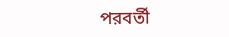পরবর্তী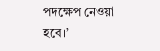পদক্ষেপ নেওয়া হবে।’